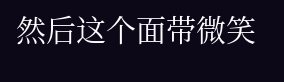然后这个面带微笑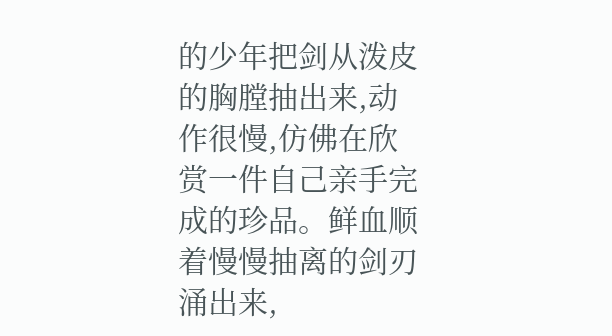的少年把剑从泼皮的胸膛抽出来,动作很慢,仿佛在欣赏一件自己亲手完成的珍品。鲜血顺着慢慢抽离的剑刃涌出来,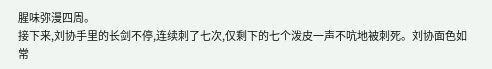腥味弥漫四周。
接下来,刘协手里的长剑不停,连续刺了七次,仅剩下的七个泼皮一声不吭地被刺死。刘协面色如常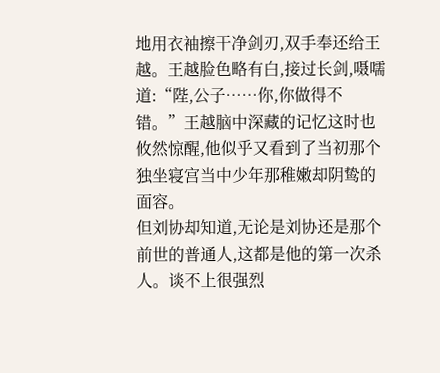地用衣袖擦干净剑刃,双手奉还给王越。王越脸色略有白,接过长剑,嗫嚅道:“陛,公子……你,你做得不错。”王越脑中深藏的记忆这时也攸然惊醒,他似乎又看到了当初那个独坐寝宫当中少年那稚嫩却阴鸷的面容。
但刘协却知道,无论是刘协还是那个前世的普通人,这都是他的第一次杀人。谈不上很强烈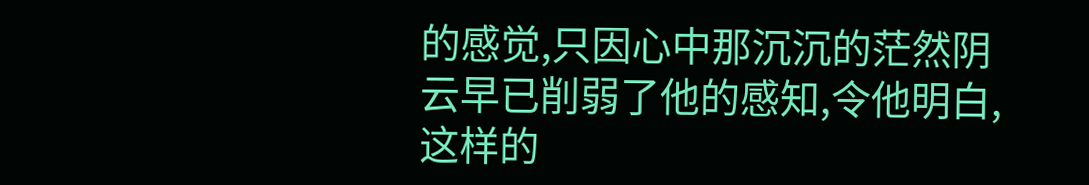的感觉,只因心中那沉沉的茫然阴云早已削弱了他的感知,令他明白,这样的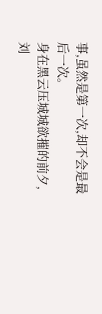事,虽然是第一次,却不会是最后一次。
身在黑云压城城欲摧的前夕,刘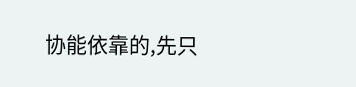协能依靠的,先只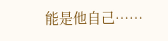能是他自己……